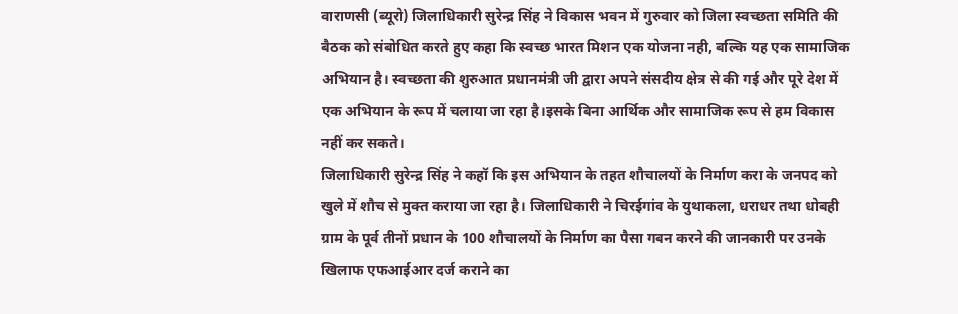वाराणसी (ब्यूरो) जिलाधिकारी सुरेन्द्र सिंह ने विकास भवन में गुरुवार को जिला स्वच्छता समिति की बैठक को संबोधित करते हुए कहा कि स्वच्छ भारत मिशन एक योजना नही, बल्कि यह एक सामाजिक अभियान है। स्वच्छता की शुरुआत प्रधानमंत्री जी द्वारा अपने संसदीय क्षेत्र से की गई और पूरे देश में एक अभियान के रूप में चलाया जा रहा है।इसके बिना आर्थिक और सामाजिक रूप से हम विकास नहीं कर सकते।
जिलाधिकारी सुरेन्द्र सिंह ने कहॉ कि इस अभियान के तहत शौचालयों के निर्माण करा के जनपद को खुले में शौच से मुक्त कराया जा रहा है। जिलाधिकारी ने चिरईगांव के युथाकला, धराधर तथा धोबही ग्राम के पूर्व तीनों प्रधान के 100 शौचालयों के निर्माण का पैसा गबन करने की जानकारी पर उनके खिलाफ एफआईआर दर्ज कराने का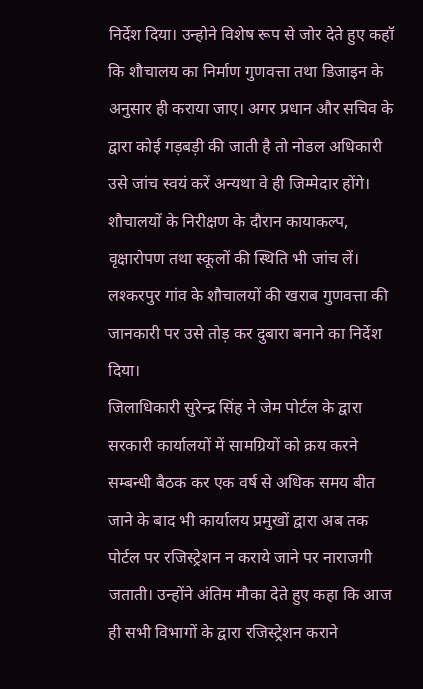निर्देश दिया। उन्होने विशेष रूप से जोर देते हुए कहॉ कि शौचालय का निर्माण गुणवत्ता तथा डिजाइन के अनुसार ही कराया जाए। अगर प्रधान और सचिव के द्वारा कोई गड़बड़ी की जाती है तो नोडल अधिकारी उसे जांच स्वयं करें अन्यथा वे ही जिम्मेदार होंगे। शौचालयों के निरीक्षण के दौरान कायाकल्प, वृक्षारोपण तथा स्कूलों की स्थिति भी जांच लें। लश्करपुर गांव के शौचालयों की खराब गुणवत्ता की जानकारी पर उसे तोड़ कर दुबारा बनाने का निर्देश दिया।
जिलाधिकारी सुरेन्द्र सिंह ने जेम पोर्टल के द्वारा सरकारी कार्यालयों में सामग्रियों को क्रय करने सम्बन्धी बैठक कर एक वर्ष से अधिक समय बीत जाने के बाद भी कार्यालय प्रमुखों द्वारा अब तक पोर्टल पर रजिस्ट्रेशन न कराये जाने पर नाराजगी जताती। उन्होंने अंतिम मौका देते हुए कहा कि आज ही सभी विभागों के द्वारा रजिस्ट्रेशन कराने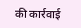की कार्रवाई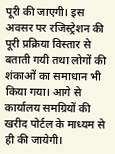पूरी की जाएगी। इस अवसर पर रजिस्ट्रेशन की पूरी प्रक्रिया विस्तार से बताती गयी तथा लोगों की शंकाओं का समाधान भी किया गया। आगे से कार्यालय समग्रियों की खरीद पोर्टल के माध्यम से ही की जायेगी।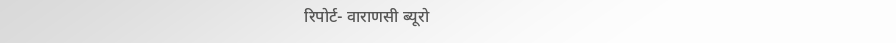रिपोर्ट- वाराणसी ब्यूरो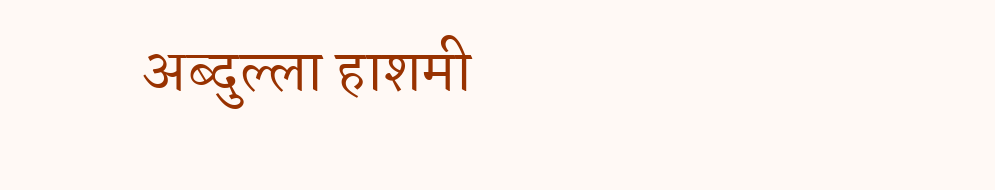अब्दुल्ला हाशमी